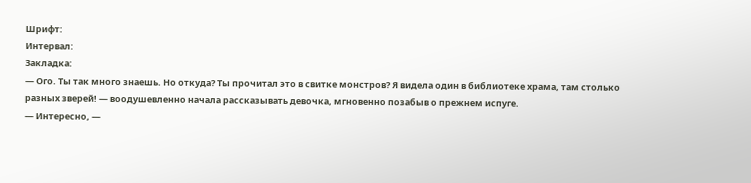Шрифт:
Интервал:
Закладка:
— Ого. Ты так много знаешь. Но откуда? Ты прочитал это в свитке монстров? Я видела один в библиотеке храма, там столько разных зверей! — воодушевленно начала рассказывать девочка, мгновенно позабыв о прежнем испуге.
— Интересно, —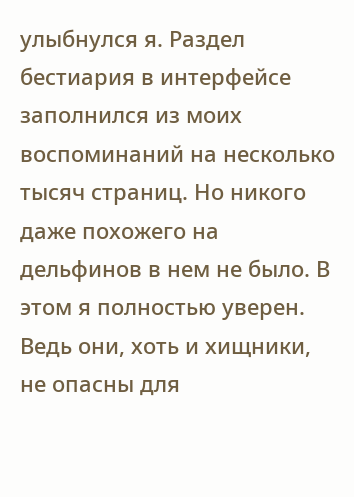улыбнулся я. Раздел бестиария в интерфейсе заполнился из моих воспоминаний на несколько тысяч страниц. Но никого даже похожего на дельфинов в нем не было. В этом я полностью уверен. Ведь они, хоть и хищники, не опасны для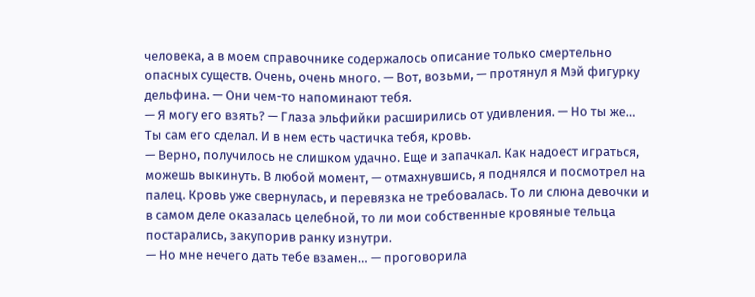человека, а в моем справочнике содержалось описание только смертельно опасных существ. Очень, очень много. — Вот, возьми, — протянул я Мэй фигурку дельфина. — Они чем-то напоминают тебя.
— Я могу его взять? — Глаза эльфийки расширились от удивления. — Но ты же… Ты сам его сделал. И в нем есть частичка тебя, кровь.
— Верно, получилось не слишком удачно. Еще и запачкал. Как надоест играться, можешь выкинуть. В любой момент, — отмахнувшись, я поднялся и посмотрел на палец. Кровь уже свернулась, и перевязка не требовалась. То ли слюна девочки и в самом деле оказалась целебной, то ли мои собственные кровяные тельца постарались, закупорив ранку изнутри.
— Но мне нечего дать тебе взамен… — проговорила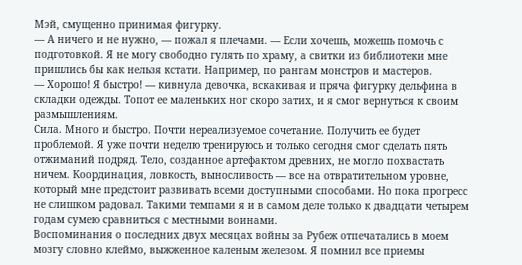Мэй, смущенно принимая фигурку.
— А ничего и не нужно, — пожал я плечами. — Если хочешь, можешь помочь с подготовкой. Я не могу свободно гулять по храму, а свитки из библиотеки мне пришлись бы как нельзя кстати. Например, по рангам монстров и мастеров.
— Хорошо! Я быстро! — кивнула девочка, вскакивая и пряча фигурку дельфина в складки одежды. Топот ее маленьких ног скоро затих, и я смог вернуться к своим размышлениям.
Сила. Много и быстро. Почти нереализуемое сочетание. Получить ее будет проблемой. Я уже почти неделю тренируюсь и только сегодня смог сделать пять отжиманий подряд. Тело, созданное артефактом древних, не могло похвастать ничем. Координация, ловкость, выносливость — все на отвратительном уровне, который мне предстоит развивать всеми доступными способами. Но пока прогресс не слишком радовал. Такими темпами я и в самом деле только к двадцати четырем годам сумею сравниться с местными воинами.
Воспоминания о последних двух месяцах войны за Рубеж отпечатались в моем мозгу словно клеймо, выжженное каленым железом. Я помнил все приемы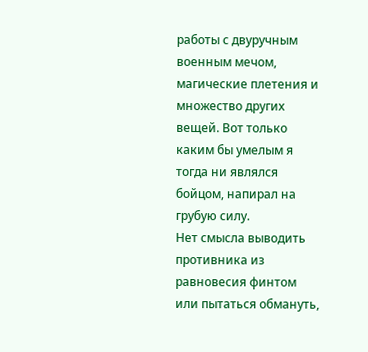работы с двуручным военным мечом, магические плетения и множество других вещей. Вот только каким бы умелым я тогда ни являлся бойцом, напирал на грубую силу.
Нет смысла выводить противника из равновесия финтом или пытаться обмануть,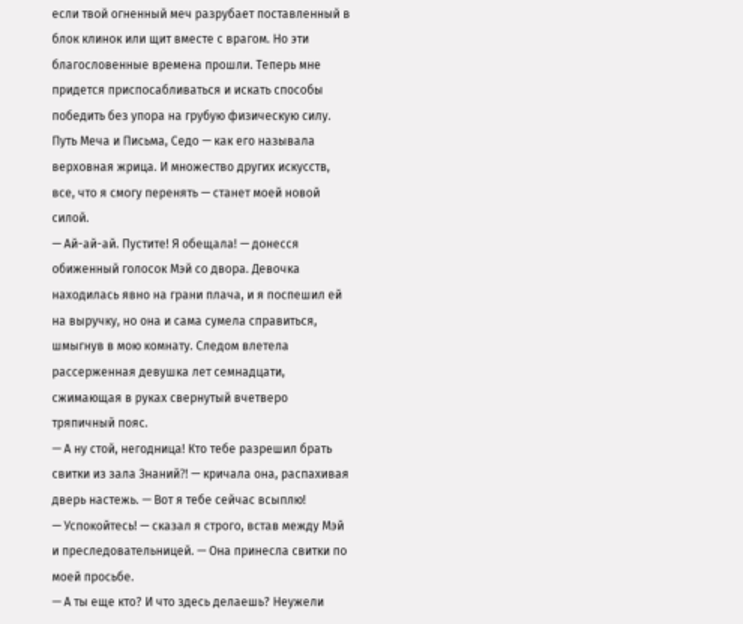если твой огненный меч разрубает поставленный в блок клинок или щит вместе с врагом. Но эти благословенные времена прошли. Теперь мне придется приспосабливаться и искать способы победить без упора на грубую физическую силу. Путь Меча и Письма, Седо — как его называла верховная жрица. И множество других искусств, все, что я смогу перенять — станет моей новой силой.
— Ай-ай-ай. Пустите! Я обещала! — донесся обиженный голосок Мэй со двора. Девочка находилась явно на грани плача, и я поспешил ей на выручку, но она и сама сумела справиться, шмыгнув в мою комнату. Следом влетела рассерженная девушка лет семнадцати, сжимающая в руках свернутый вчетверо тряпичный пояс.
— А ну стой, негодница! Кто тебе разрешил брать свитки из зала Знаний⁈ — кричала она, распахивая дверь настежь. — Вот я тебе сейчас всыплю!
— Успокойтесь! — сказал я строго, встав между Мэй и преследовательницей. — Она принесла свитки по моей просьбе.
— А ты еще кто? И что здесь делаешь? Неужели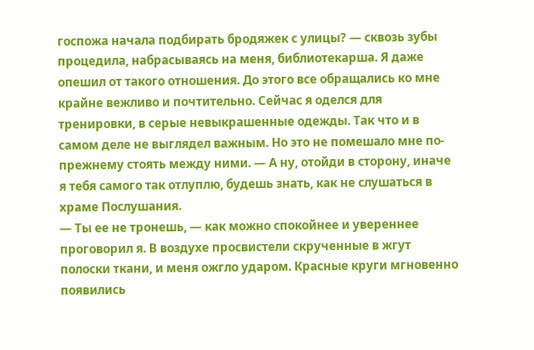госпожа начала подбирать бродяжек с улицы? — сквозь зубы процедила, набрасываясь на меня, библиотекарша. Я даже опешил от такого отношения. До этого все обращались ко мне крайне вежливо и почтительно. Сейчас я оделся для тренировки, в серые невыкрашенные одежды. Так что и в самом деле не выглядел важным. Но это не помешало мне по-прежнему стоять между ними. — А ну, отойди в сторону, иначе я тебя самого так отлуплю, будешь знать, как не слушаться в храме Послушания.
— Ты ее не тронешь, — как можно спокойнее и увереннее проговорил я. В воздухе просвистели скрученные в жгут полоски ткани, и меня ожгло ударом. Красные круги мгновенно появились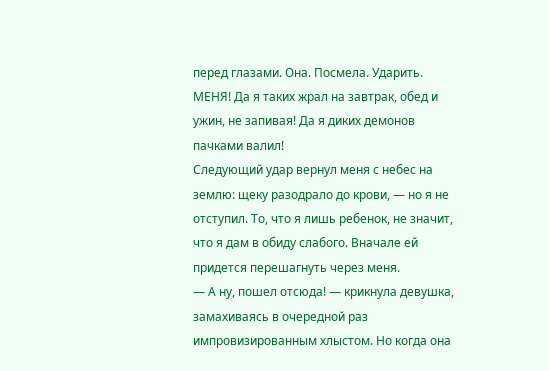перед глазами. Она. Посмела. Ударить. МЕНЯ! Да я таких жрал на завтрак, обед и ужин, не запивая! Да я диких демонов пачками валил!
Следующий удар вернул меня с небес на землю: щеку разодрало до крови, — но я не отступил. То, что я лишь ребенок, не значит, что я дам в обиду слабого. Вначале ей придется перешагнуть через меня.
— А ну, пошел отсюда! — крикнула девушка, замахиваясь в очередной раз импровизированным хлыстом. Но когда она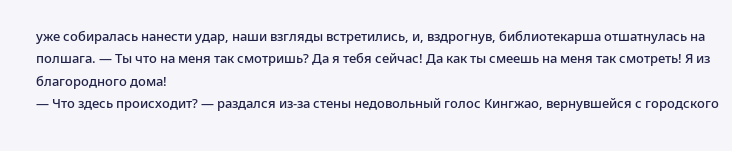уже собиралась нанести удар, наши взгляды встретились, и, вздрогнув, библиотекарша отшатнулась на полшага. — Ты что на меня так смотришь? Да я тебя сейчас! Да как ты смеешь на меня так смотреть! Я из благородного дома!
— Что здесь происходит? — раздался из-за стены недовольный голос Кингжао, вернувшейся с городского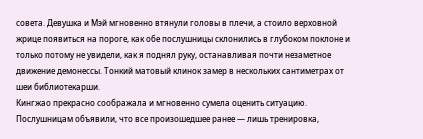совета. Девушка и Мэй мгновенно втянули головы в плечи, а стоило верховной жрице появиться на пороге, как обе послушницы склонились в глубоком поклоне и только потому не увидели, как я поднял руку, останавливая почти незаметное движение демонессы. Тонкий матовый клинок замер в нескольких сантиметрах от шеи библиотекарши.
Кингжао прекрасно соображала и мгновенно сумела оценить ситуацию. Послушницам объявили, что все произошедшее ранее — лишь тренировка,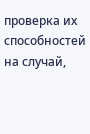проверка их способностей на случай,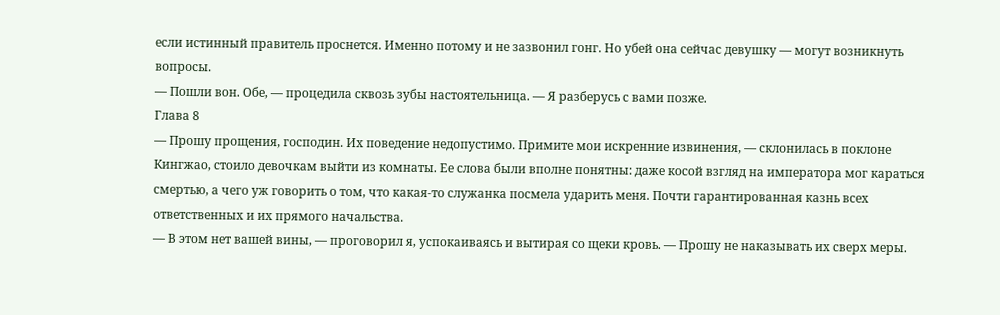если истинный правитель проснется. Именно потому и не зазвонил гонг. Но убей она сейчас девушку — могут возникнуть вопросы.
— Пошли вон. Обе, — процедила сквозь зубы настоятельница. — Я разберусь с вами позже.
Глава 8
— Прошу прощения, господин. Их поведение недопустимо. Примите мои искренние извинения, — склонилась в поклоне Кингжао, стоило девочкам выйти из комнаты. Ее слова были вполне понятны: даже косой взгляд на императора мог караться смертью, а чего уж говорить о том, что какая-то служанка посмела ударить меня. Почти гарантированная казнь всех ответственных и их прямого начальства.
— В этом нет вашей вины, — проговорил я, успокаиваясь и вытирая со щеки кровь. — Прошу не наказывать их сверх меры.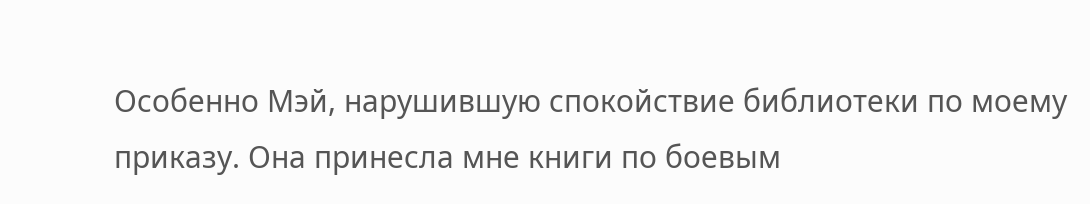Особенно Мэй, нарушившую спокойствие библиотеки по моему приказу. Она принесла мне книги по боевым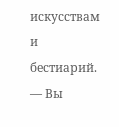искусствам и бестиарий.
— Вы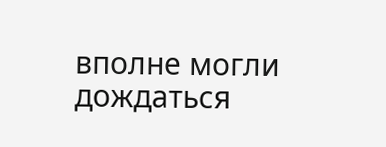вполне могли дождаться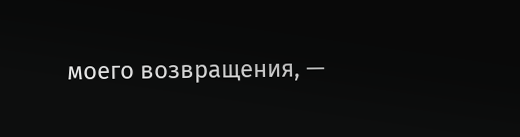моего возвращения, —